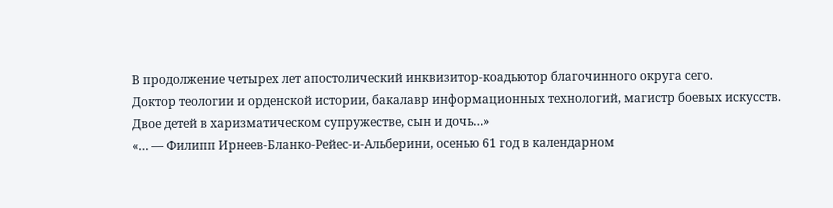В продолжение четырех лет апостолический инквизитор-коадьютор благочинного округа сего.
Доктор теологии и орденской истории, бакалавр информационных технологий, магистр боевых искусств.
Двое детей в харизматическом супружестве, сын и дочь…»
«… — Филипп Ирнеев-Бланко-Рейес-и-Альберини, осенью 61 год в календарном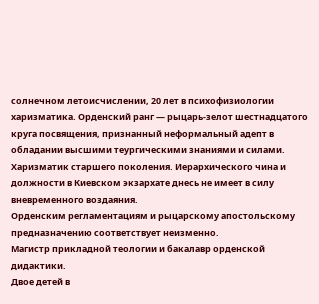солнечном летоисчислении, 20 лет в психофизиологии харизматика. Орденский ранг — рыцарь-зелот шестнадцатого круга посвящения, признанный неформальный адепт в обладании высшими теургическими знаниями и силами.
Харизматик старшего поколения. Иерархического чина и должности в Киевском экзархате днесь не имеет в силу вневременного воздаяния.
Орденским регламентациям и рыцарскому апостольскому предназначению соответствует неизменно.
Магистр прикладной теологии и бакалавр орденской дидактики.
Двое детей в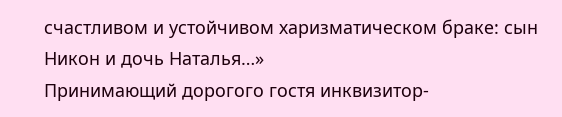счастливом и устойчивом харизматическом браке: сын Никон и дочь Наталья…»
Принимающий дорогого гостя инквизитор-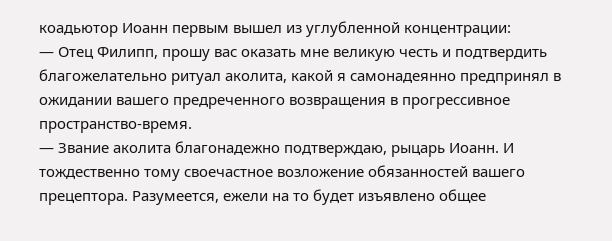коадьютор Иоанн первым вышел из углубленной концентрации:
— Отец Филипп, прошу вас оказать мне великую честь и подтвердить благожелательно ритуал аколита, какой я самонадеянно предпринял в ожидании вашего предреченного возвращения в прогрессивное пространство-время.
— Звание аколита благонадежно подтверждаю, рыцарь Иоанн. И тождественно тому своечастное возложение обязанностей вашего прецептора. Разумеется, ежели на то будет изъявлено общее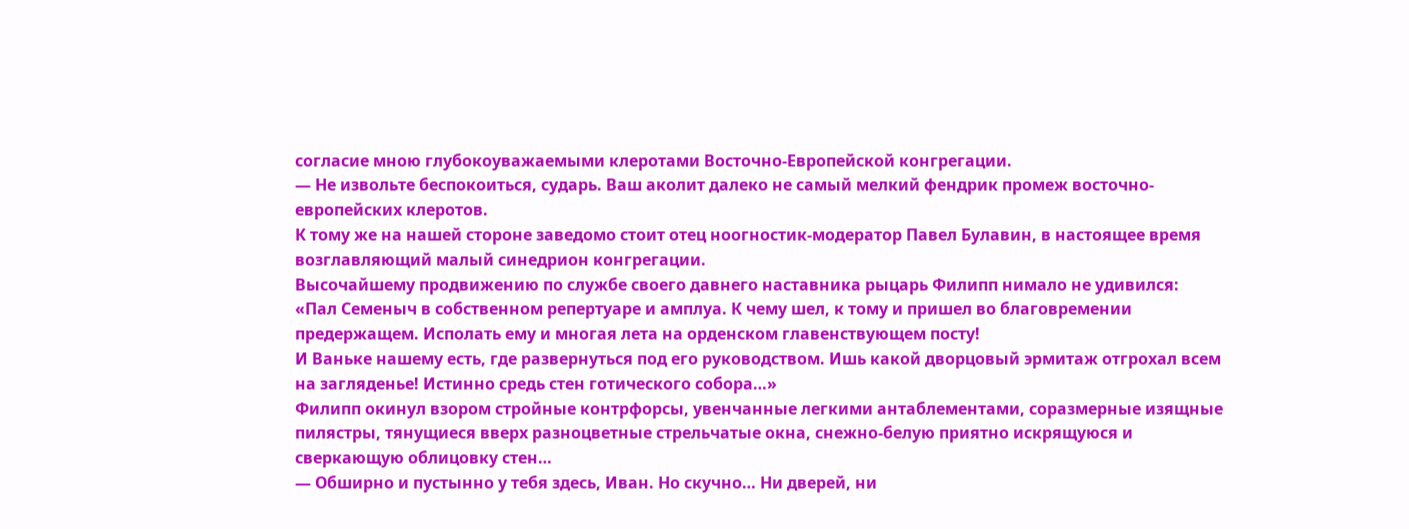согласие мною глубокоуважаемыми клеротами Восточно-Европейской конгрегации.
— Не извольте беспокоиться, сударь. Ваш аколит далеко не самый мелкий фендрик промеж восточно-европейских клеротов.
К тому же на нашей стороне заведомо стоит отец ноогностик-модератор Павел Булавин, в настоящее время возглавляющий малый синедрион конгрегации.
Высочайшему продвижению по службе своего давнего наставника рыцарь Филипп нимало не удивился:
«Пал Семеныч в собственном репертуаре и амплуа. К чему шел, к тому и пришел во благовремении предержащем. Исполать ему и многая лета на орденском главенствующем посту!
И Ваньке нашему есть, где развернуться под его руководством. Ишь какой дворцовый эрмитаж отгрохал всем на загляденье! Истинно средь стен готического собора…»
Филипп окинул взором стройные контрфорсы, увенчанные легкими антаблементами, соразмерные изящные пилястры, тянущиеся вверх разноцветные стрельчатые окна, снежно-белую приятно искрящуюся и сверкающую облицовку стен…
— Обширно и пустынно у тебя здесь, Иван. Но скучно… Ни дверей, ни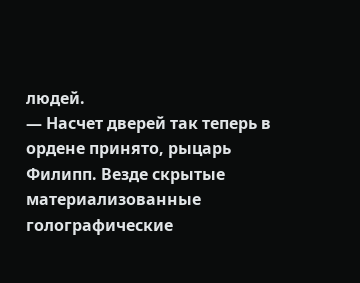людей.
— Насчет дверей так теперь в ордене принято, рыцарь Филипп. Везде скрытые материализованные голографические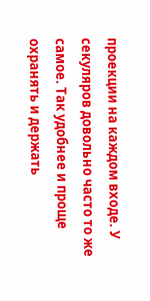проекции на каждом входе. У секуляров довольно часто то же самое. Так удобнее и проще охранять и держать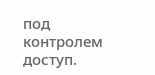под контролем доступ.